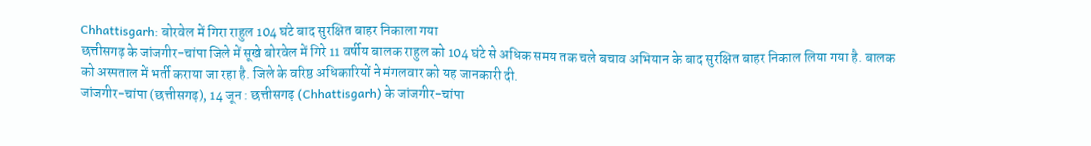Chhattisgarh: बोरवेल में गिरा राहुल 104 घंटे बाद सुरक्षित बाहर निकाला गया
छत्तीसगढ़ के जांजगीर-चांपा जिले में सूखे बोरवेल में गिरे 11 वर्षीय बालक राहुल को 104 घंटे से अधिक समय तक चले बचाव अभियान के बाद सुरक्षित बाहर निकाल लिया गया है. बालक को अस्पताल में भर्ती कराया जा रहा है. जिले के वरिष्ठ अधिकारियों ने मंगलवार को यह जानकारी दी.
जांजगीर-चांपा (छत्तीसगढ़), 14 जून : छत्तीसगढ़ (Chhattisgarh) के जांजगीर-चांपा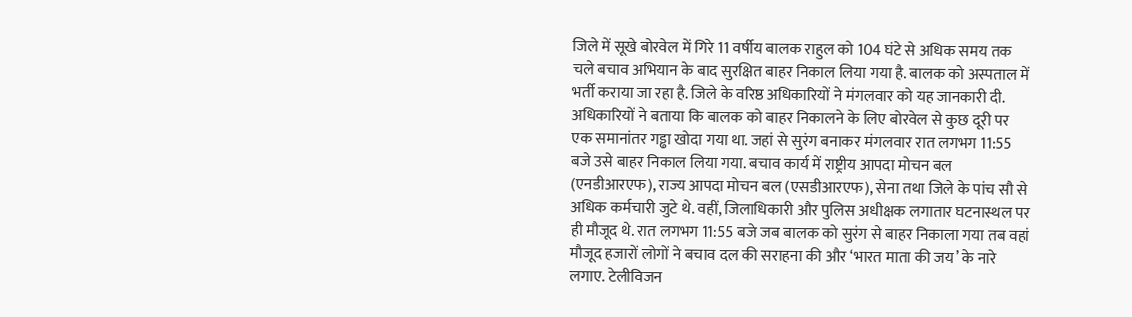जिले में सूखे बोरवेल में गिरे 11 वर्षीय बालक राहुल को 104 घंटे से अधिक समय तक चले बचाव अभियान के बाद सुरक्षित बाहर निकाल लिया गया है. बालक को अस्पताल में भर्ती कराया जा रहा है. जिले के वरिष्ठ अधिकारियों ने मंगलवार को यह जानकारी दी. अधिकारियों ने बताया कि बालक को बाहर निकालने के लिए बोरवेल से कुछ दूरी पर एक समानांतर गड्ढा खोदा गया था. जहां से सुरंग बनाकर मंगलवार रात लगभग 11:55 बजे उसे बाहर निकाल लिया गया. बचाव कार्य में राष्ट्रीय आपदा मोचन बल (एनडीआरएफ), राज्य आपदा मोचन बल (एसडीआरएफ), सेना तथा जिले के पांच सौ से अधिक कर्मचारी जुटे थे. वहीं, जिलाधिकारी और पुलिस अधीक्षक लगातार घटनास्थल पर ही मौजूद थे. रात लगभग 11:55 बजे जब बालक को सुरंग से बाहर निकाला गया तब वहां मौजूद हजारों लोगों ने बचाव दल की सराहना की और ‘भारत माता की जय’ के नारे लगाए. टेलीविजन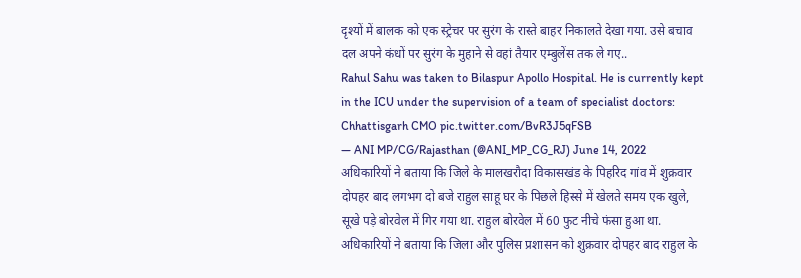दृश्यों में बालक को एक स्ट्रेचर पर सुरंग के रास्ते बाहर निकालते देखा गया. उसे बचाव दल अपने कंधों पर सुरंग के मुहाने से वहां तैयार एम्बुलेंस तक ले गए..
Rahul Sahu was taken to Bilaspur Apollo Hospital. He is currently kept in the ICU under the supervision of a team of specialist doctors: Chhattisgarh CMO pic.twitter.com/BvR3J5qFSB
— ANI MP/CG/Rajasthan (@ANI_MP_CG_RJ) June 14, 2022
अधिकारियों ने बताया कि जिले के मालखरौदा विकासखंड के पिहरिद गांव में शुक्रवार दोपहर बाद लगभग दो बजे राहुल साहू घर के पिछले हिस्से में खेलते समय एक खुले, सूखे पड़े बोरवेल में गिर गया था. राहुल बोरवेल में 60 फुट नीचे फंसा हुआ था. अधिकारियों ने बताया कि जिला और पुलिस प्रशासन को शुक्रवार दोपहर बाद राहुल के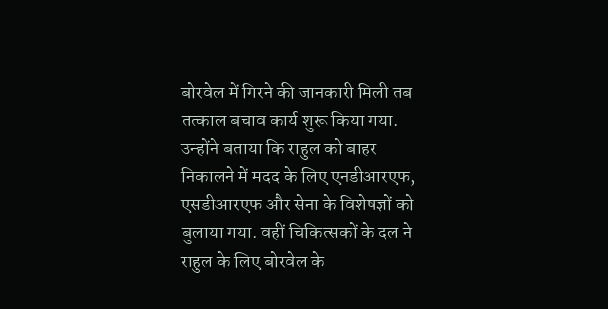बोरवेल में गिरने की जानकारी मिली तब तत्काल बचाव कार्य शुरू किया गया. उन्होंने बताया कि राहुल को बाहर निकालने में मदद के लिए एनडीआरएफ, एसडीआरएफ और सेना के विशेषज्ञों को बुलाया गया. वहीं चिकित्सकों के दल ने राहुल के लिए बोरवेल के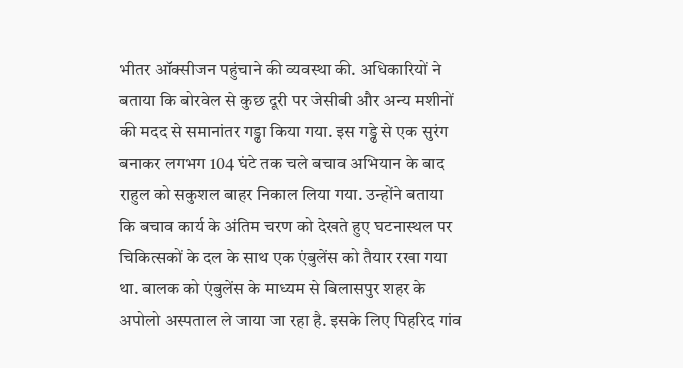भीतर ऑक्सीजन पहुंचाने की व्यवस्था की. अधिकारियों ने बताया कि बोरवेल से कुछ दूरी पर जेसीबी और अन्य मशीनों की मदद से समानांतर गड्ढा किया गया. इस गड्ढे से एक सुरंग बनाकर लगभग 104 घंटे तक चले बचाव अभियान के बाद राहुल को सकुशल बाहर निकाल लिया गया. उन्होंने बताया कि बचाव कार्य के अंतिम चरण को देखते हुए घटनास्थल पर चिकित्सकों के दल के साथ एक एंबुलेंस को तैयार रखा गया था. बालक को एंबुलेंस के माध्यम से बिलासपुर शहर के अपोलो अस्पताल ले जाया जा रहा है. इसके लिए पिहरिद गांव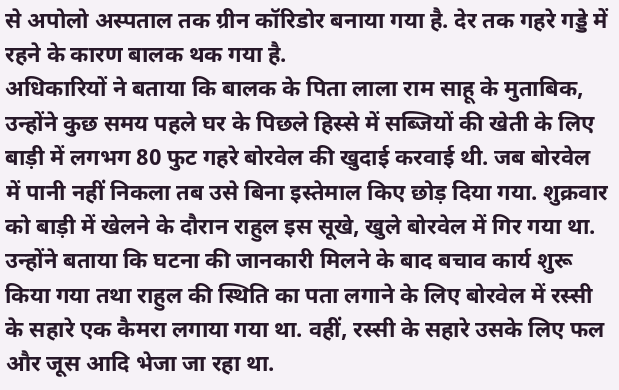से अपोलो अस्पताल तक ग्रीन कॉरिडोर बनाया गया है. देर तक गहरे गड्डे में रहने के कारण बालक थक गया है.
अधिकारियों ने बताया कि बालक के पिता लाला राम साहू के मुताबिक, उन्होंने कुछ समय पहले घर के पिछले हिस्से में सब्जियों की खेती के लिए बाड़ी में लगभग 80 फुट गहरे बोरवेल की खुदाई करवाई थी. जब बोरवेल में पानी नहीं निकला तब उसे बिना इस्तेमाल किए छोड़ दिया गया. शुक्रवार को बाड़ी में खेलने के दौरान राहुल इस सूखे, खुले बोरवेल में गिर गया था. उन्होंने बताया कि घटना की जानकारी मिलने के बाद बचाव कार्य शुरू किया गया तथा राहुल की स्थिति का पता लगाने के लिए बोरवेल में रस्सी के सहारे एक कैमरा लगाया गया था. वहीं, रस्सी के सहारे उसके लिए फल और जूस आदि भेजा जा रहा था.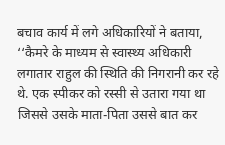बचाव कार्य में लगे अधिकारियों ने बताया, ‘‘कैमरे के माध्यम से स्वास्थ्य अधिकारी लगातार राहुल की स्थिति की निगरानी कर रहे थे. एक स्पीकर को रस्सी से उतारा गया था जिससे उसके माता-पिता उससे बात कर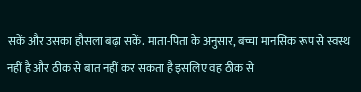सकें और उसका हौसला बढ़ा सकें. माता-पिता के अनुसार, बच्चा मानसिक रूप से स्वस्थ नहीं है और ठीक से बात नहीं कर सकता है इसलिए वह ठीक से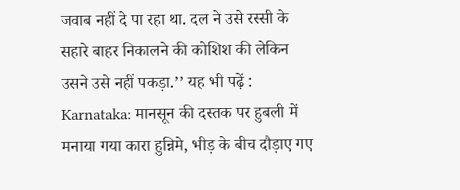जवाब नहीं दे पा रहा था. दल ने उसे रस्सी के सहारे बाहर निकालने की कोशिश की लेकिन उसने उसे नहीं पकड़ा.’’ यह भी पढ़ें : Karnataka: मानसून की दस्तक पर हुबली में मनाया गया कारा हुन्निमे, भीड़ के बीच दौड़ाए गए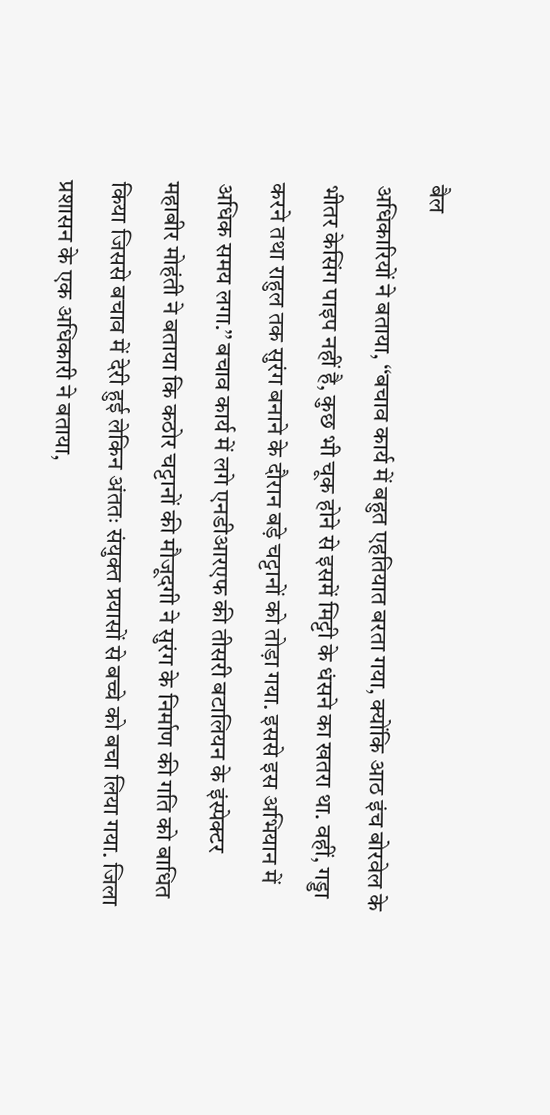बैल
अधिकारियों ने बताया, ‘‘बचाव कार्य में बहुत एहतियात बरता गया, क्योंकि आठ इंच बोरवेल के भीतर केसिंग पाइप नहीं है, कुछ भी चूक होने से इसमें मिट्टी के धंसने का खतरा था. वहीं, गड्डा करने तथा राहुल तक सुरंग बनाने के दौरान बड़े चट्टानों को तोड़ा गया. इससे इस अभियान में अधिक समय लगा.’’ बचाव कार्य में लगे एनडीआरएफ की तीसरी बटालियन के इंस्पेक्टर महाबीर मोहंती ने बताया कि कठोर चट्टानों की मौजूदगी ने सुरंग के निर्माण की गति को बाधित किया जिससे बचाव में देरी हुई लेकिन अंततः संयुक्त प्रयासों से बच्चे को बचा लिया गया. जिला प्रशासन के एक अधिकारी ने बताया,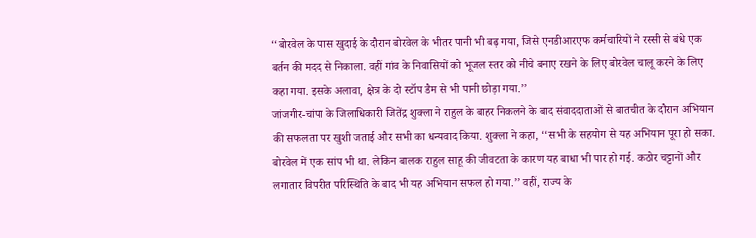‘‘बोरवेल के पास खुदाई के दौरान बोरवेल के भीतर पानी भी बढ़ गया, जिसे एनडीआरएफ कर्मचारियों ने रस्सी से बंधे एक बर्तन की मदद से निकाला. वहीं गांव के निवासियों को भूजल स्तर को नीचे बनाए रखने के लिए बोरवेल चालू करने के लिए कहा गया. इसके अलावा, क्षेत्र के दो स्टॉप डैम से भी पानी छोड़ा गया.’’
जांजगीर-चांपा के जिलाधिकारी जितेंद्र शुक्ला ने राहुल के बाहर निकलने के बाद संवाददाताओं से बातचीत के दौरान अभियान की सफलता पर खुशी जताई और सभी का धन्यवाद किया. शुक्ला ने कहा, ‘‘सभी के सहयोग से यह अभियान पूरा हो सका. बोरवेल में एक सांप भी था. लेकिन बालक राहुल साहू की जीवटता के कारण यह बाधा भी पार हो गई. कठोर चट्टानों और लगातार विपरीत परिस्थिति के बाद भी यह अभियान सफल हो गया.’’ वहीं, राज्य के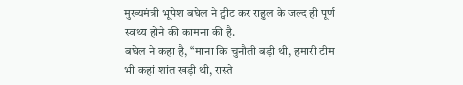मुख्यमंत्री भूपेश बघेल ने ट्वीट कर राहुल के जल्द ही पूर्ण स्वथ्य होने की कामना की है.
बघेल ने कहा है, ‘‘माना कि चुनौती बड़ी थी, हमारी टीम भी कहां शांत खड़ी थी, रास्ते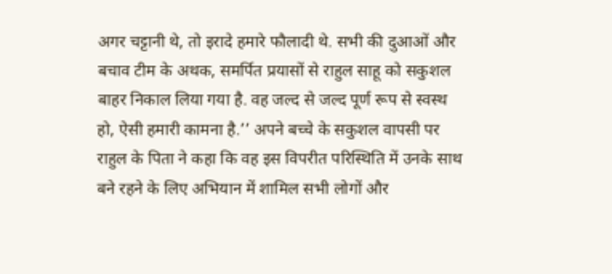अगर चट्टानी थे, तो इरादे हमारे फौलादी थे. सभी की दुआओं और बचाव टीम के अथक, समर्पित प्रयासों से राहुल साहू को सकुशल बाहर निकाल लिया गया है. वह जल्द से जल्द पूर्ण रूप से स्वस्थ हो, ऐसी हमारी कामना है.’’ अपने बच्चे के सकुशल वापसी पर राहुल के पिता ने कहा कि वह इस विपरीत परिस्थिति में उनके साथ बने रहने के लिए अभियान में शामिल सभी लोगों और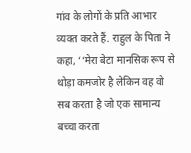गांव के लोगों के प्रति आभार व्यक्त करते हैं. राहुल के पिता ने कहा, ‘‘मेरा बेटा मानसिक रूप से थोड़ा कमजोर है लेकिन वह वो सब करता है जो एक सामान्य बच्चा करता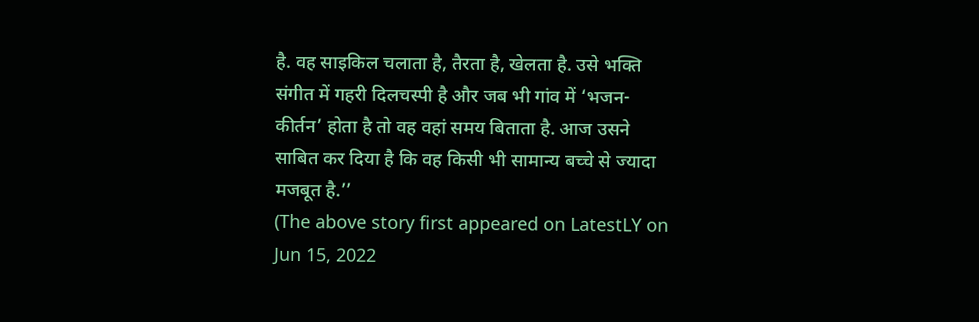है. वह साइकिल चलाता है, तैरता है, खेलता है. उसे भक्ति संगीत में गहरी दिलचस्पी है और जब भी गांव में ‘भजन-कीर्तन’ होता है तो वह वहां समय बिताता है. आज उसने साबित कर दिया है कि वह किसी भी सामान्य बच्चे से ज्यादा मजबूत है.’’
(The above story first appeared on LatestLY on Jun 15, 2022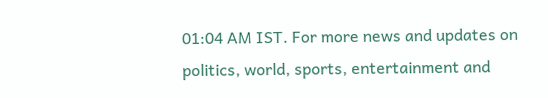01:04 AM IST. For more news and updates on politics, world, sports, entertainment and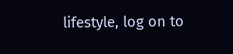lifestyle, log on to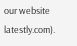our website latestly.com).